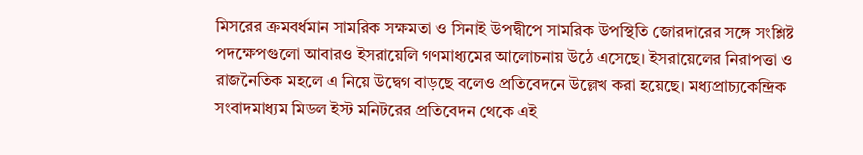মিসরের ক্রমবর্ধমান সামরিক সক্ষমতা ও সিনাই উপদ্বীপে সামরিক উপস্থিতি জোরদারের সঙ্গে সংশ্লিষ্ট পদক্ষেপগুলো আবারও ইসরায়েলি গণমাধ্যমের আলোচনায় উঠে এসেছে। ইসরায়েলের নিরাপত্তা ও রাজনৈতিক মহলে এ নিয়ে উদ্বেগ বাড়ছে বলেও প্রতিবেদনে উল্লেখ করা হয়েছে। মধ্যপ্রাচ্যকেন্দ্রিক সংবাদমাধ্যম মিডল ইস্ট মনিটরের প্রতিবেদন থেকে এই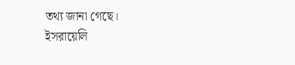তথ্য জানা গেছে।
ইসরায়েলি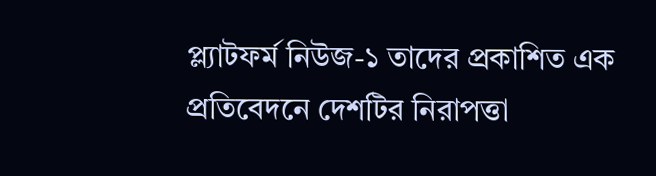প্ল্যাটফর্ম নিউজ-১ তাদের প্রকাশিত এক প্রতিবেদনে দেশটির নিরাপত্তা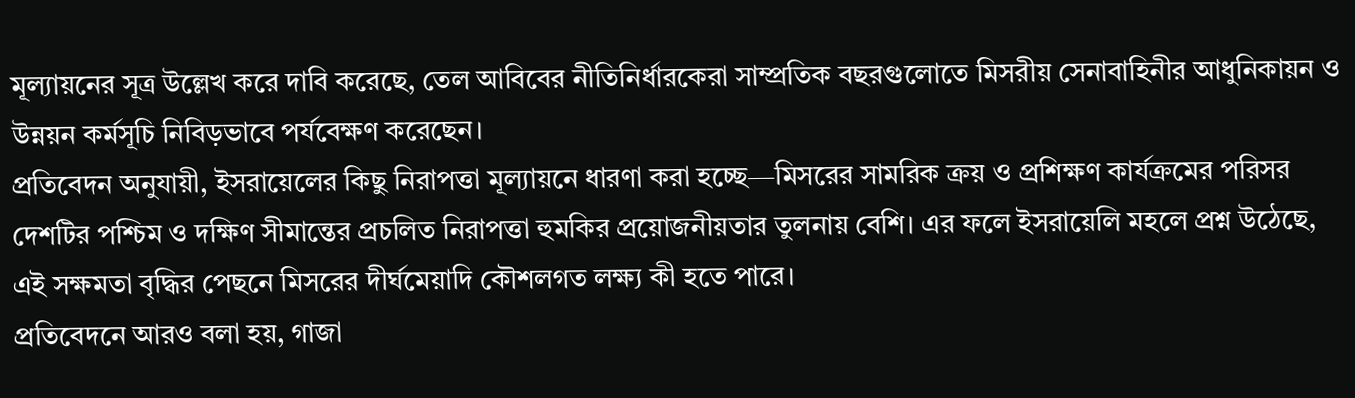মূল্যায়নের সূত্র উল্লেখ করে দাবি করেছে, তেল আবিবের নীতিনির্ধারকেরা সাম্প্রতিক বছরগুলোতে মিসরীয় সেনাবাহিনীর আধুনিকায়ন ও উন্নয়ন কর্মসূচি নিবিড়ভাবে পর্যবেক্ষণ করেছেন।
প্রতিবেদন অনুযায়ী, ইসরায়েলের কিছু নিরাপত্তা মূল্যায়নে ধারণা করা হচ্ছে—মিসরের সামরিক ক্রয় ও প্রশিক্ষণ কার্যক্রমের পরিসর দেশটির পশ্চিম ও দক্ষিণ সীমান্তের প্রচলিত নিরাপত্তা হুমকির প্রয়োজনীয়তার তুলনায় বেশি। এর ফলে ইসরায়েলি মহলে প্রশ্ন উঠেছে, এই সক্ষমতা বৃদ্ধির পেছনে মিসরের দীর্ঘমেয়াদি কৌশলগত লক্ষ্য কী হতে পারে।
প্রতিবেদনে আরও বলা হয়, গাজা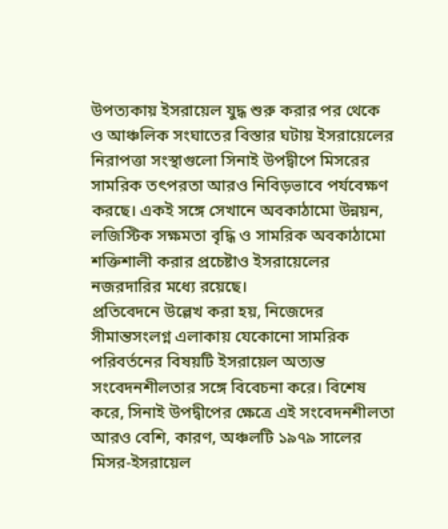উপত্যকায় ইসরায়েল যুদ্ধ শুরু করার পর থেকে ও আঞ্চলিক সংঘাতের বিস্তার ঘটায় ইসরায়েলের নিরাপত্তা সংস্থাগুলো সিনাই উপদ্বীপে মিসরের সামরিক তৎপরতা আরও নিবিড়ভাবে পর্যবেক্ষণ করছে। একই সঙ্গে সেখানে অবকাঠামো উন্নয়ন, লজিস্টিক সক্ষমতা বৃদ্ধি ও সামরিক অবকাঠামো শক্তিশালী করার প্রচেষ্টাও ইসরায়েলের নজরদারির মধ্যে রয়েছে।
প্রতিবেদনে উল্লেখ করা হয়, নিজেদের সীমান্তসংলগ্ন এলাকায় যেকোনো সামরিক পরিবর্তনের বিষয়টি ইসরায়েল অত্যন্ত সংবেদনশীলতার সঙ্গে বিবেচনা করে। বিশেষ করে, সিনাই উপদ্বীপের ক্ষেত্রে এই সংবেদনশীলতা আরও বেশি, কারণ, অঞ্চলটি ১৯৭৯ সালের মিসর-ইসরায়েল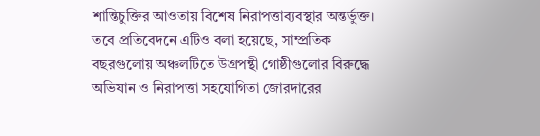শান্তিচুক্তির আওতায় বিশেষ নিরাপত্তাব্যবস্থার অন্তর্ভুক্ত।
তবে প্রতিবেদনে এটিও বলা হয়েছে, সাম্প্রতিক বছরগুলোয় অঞ্চলটিতে উগ্রপন্থী গোষ্ঠীগুলোর বিরুদ্ধে অভিযান ও নিরাপত্তা সহযোগিতা জোরদারের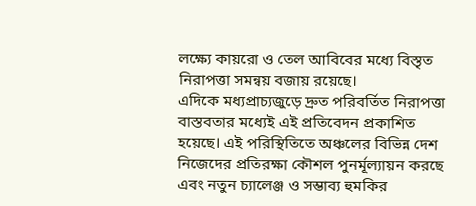লক্ষ্যে কায়রো ও তেল আবিবের মধ্যে বিস্তৃত নিরাপত্তা সমন্বয় বজায় রয়েছে।
এদিকে মধ্যপ্রাচ্যজুড়ে দ্রুত পরিবর্তিত নিরাপত্তা বাস্তবতার মধ্যেই এই প্রতিবেদন প্রকাশিত হয়েছে। এই পরিস্থিতিতে অঞ্চলের বিভিন্ন দেশ নিজেদের প্রতিরক্ষা কৌশল পুনর্মূল্যায়ন করছে এবং নতুন চ্যালেঞ্জ ও সম্ভাব্য হুমকির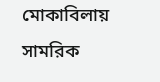মোকাবিলায় সামরিক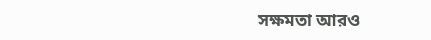সক্ষমতা আরও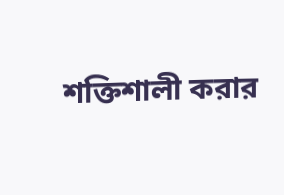শক্তিশালী করার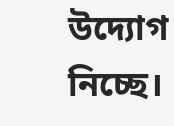উদ্যোগ নিচ্ছে।